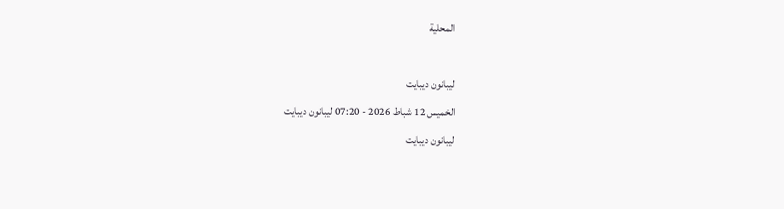المحلية

ليبانون ديبايت
الخميس 12 شباط 2026 - 07:20 ليبانون ديبايت
ليبانون ديبايت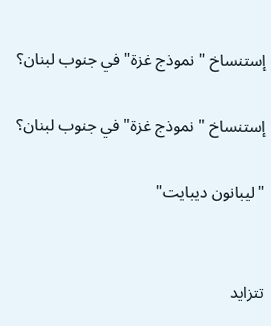إستنساخ "نموذج غزة" في جنوب لبنان؟

إستنساخ "نموذج غزة" في جنوب لبنان؟

"ليبانون ديبايت"


تتزايد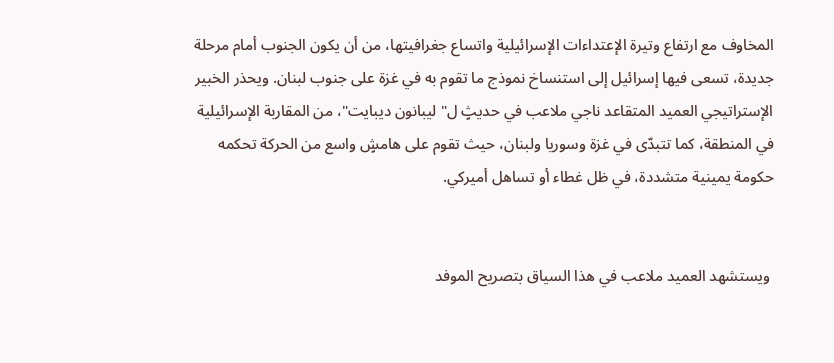المخاوف مع ارتفاع وتيرة الإعتداءات الإسرائيلية واتساع جغرافيتها، من أن يكون الجنوب أمام مرحلة جديدة، تسعى فيها إسرائيل إلى استنساخ نموذج ما تقوم به في غزة على جنوب لبنان. ويحذر الخبير الإستراتيجي العميد المتقاعد ناجي ملاعب في حديثٍ ل"ليبانون ديبايت"، من المقاربة الإسرائيلية في المنطقة، كما تتبدّى في غزة وسوريا ولبنان، حيث تقوم على هامشٍ واسع من الحركة تحكمه حكومة يمينية متشددة، في ظل غطاء أو تساهل أميركي.


 ويستشهد العميد ملاعب في هذا السياق بتصريح الموفد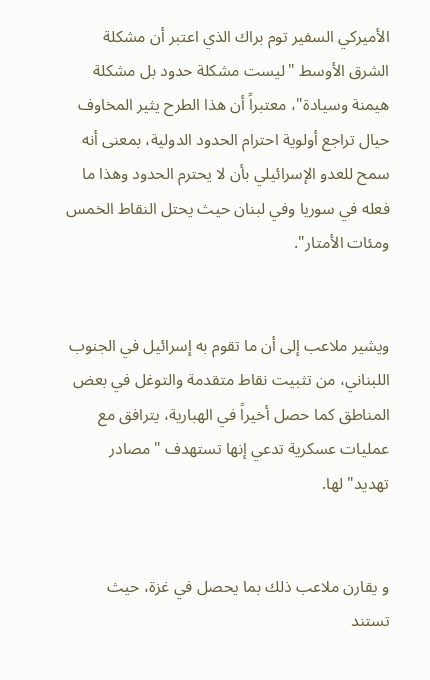الأميركي السفير توم براك الذي اعتبر أن مشكلة الشرق الأوسط "ليست مشكلة حدود بل مشكلة هيمنة وسيادة"، معتبراً أن هذا الطرح يثير المخاوف حيال تراجع أولوية احترام الحدود الدولية، بمعنى أنه سمح للعدو الإسرائيلي بأن لا يحترم الحدود وهذا ما فعله في سوريا وفي لبنان حيث يحتل النقاط الخمس ومئات الأمتار".


ويشير ملاعب إلى أن ما تقوم به إسرائيل في الجنوب اللبناني، من تثبيت نقاط متقدمة والتوغل في بعض المناطق كما حصل أخيراً في الهبارية، يترافق مع عمليات عسكرية تدعي إنها تستهدف "مصادر تهديد" لها.


و يقارن ملاعب ذلك بما يحصل في غزة، حيث تستند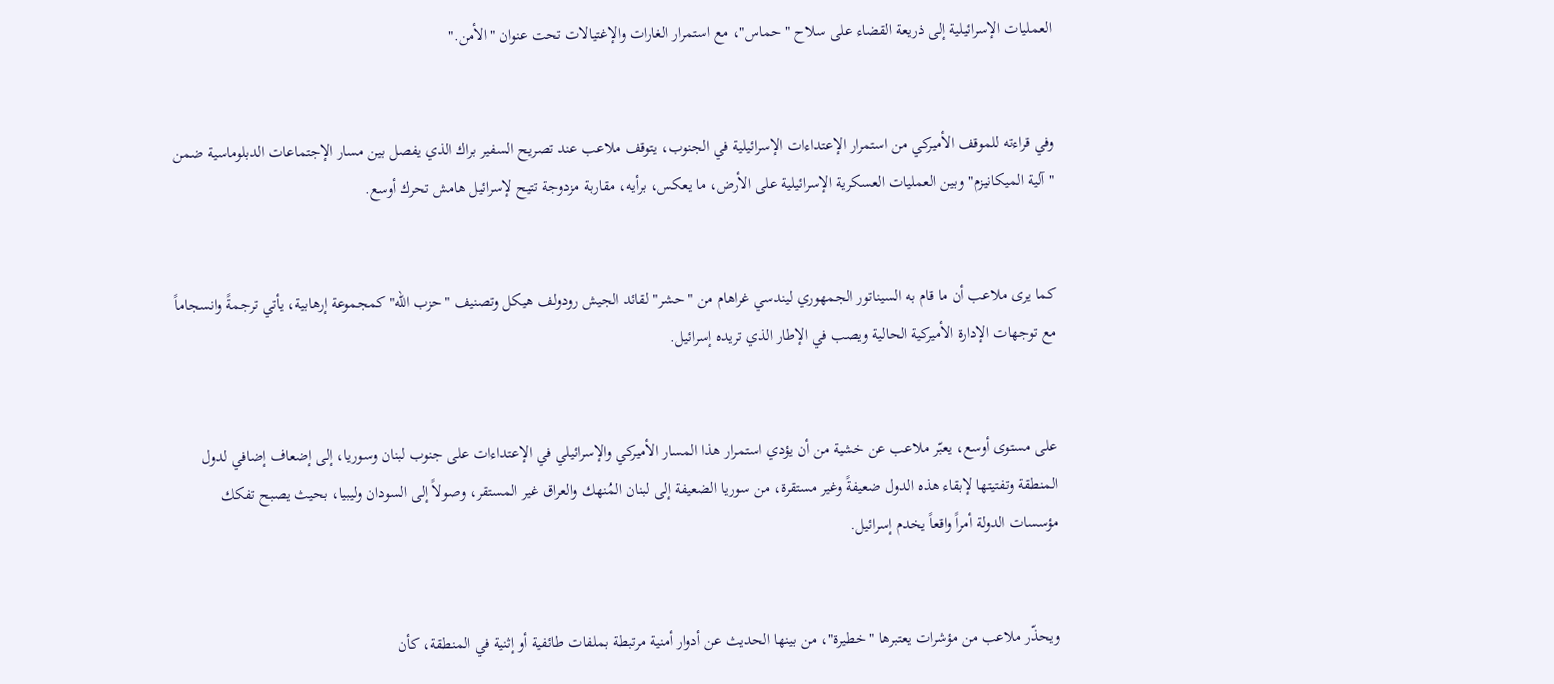العمليات الإسرائيلية إلى ذريعة القضاء على سلاح "حماس"، مع استمرار الغارات والإغتيالات تحت عنوان "الأمن."


وفي قراءته للموقف الأميركي من استمرار الإعتداءات الإسرائيلية في الجنوب، يتوقف ملاعب عند تصريح السفير براك الذي يفصل بين مسار الإجتماعات الدبلوماسية ضمن "آلية الميكانيزم" وبين العمليات العسكرية الإسرائيلية على الأرض، ما يعكس، برأيه، مقاربة مزدوجة تتيح لإسرائيل هامش تحرك أوسع.


كما يرى ملاعب أن ما قام به السيناتور الجمهوري ليندسي غراهام من "حشر" لقائد الجيش رودولف هيكل وتصنيف "حزب الله" كمجموعة إرهابية، يأتي ترجمةً وانسجاماً مع توجهات الإدارة الأميركية الحالية ويصب في الإطار الذي تريده إسرائيل.


على مستوى أوسع، يعبّر ملاعب عن خشية من أن يؤدي استمرار هذا المسار الأميركي والإسرائيلي في الإعتداءات على جنوب لبنان وسوريا، إلى إضعاف إضافي لدول المنطقة وتفتيتها لإبقاء هذه الدول ضعيفةً وغير مستقرة، من سوريا الضعيفة إلى لبنان المُنهك والعراق غير المستقر، وصولاً إلى السودان وليبيا، بحيث يصبح تفكك مؤسسات الدولة أمراً واقعاً يخدم إسرائيل.


ويحذّر ملاعب من مؤشرات يعتبرها "خطيرة"، من بينها الحديث عن أدوار أمنية مرتبطة بملفات طائفية أو إثنية في المنطقة، كأن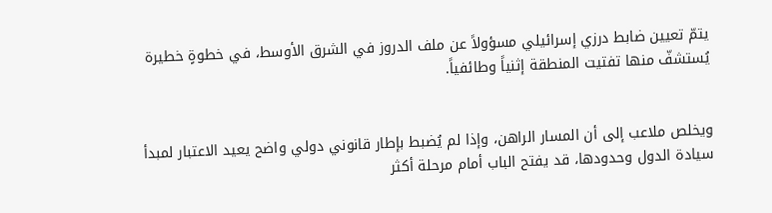يتمّ تعيين ضابط درزي إسرائيلي مسؤولاً عن ملف الدروز في الشرق الأوسط، في خطوةٍ خطيرة يُستشفّ منها تفتيت المنطقة إثنياً وطائفياً.


ويخلص ملاعب إلى أن المسار الراهن، وإذا لم يُضبط بإطار قانوني دولي واضح يعيد الاعتبار لمبدأ سيادة الدول وحدودها، قد يفتح الباب أمام مرحلة أكثر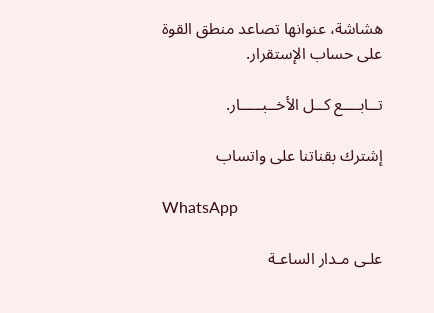هشاشة، عنوانها تصاعد منطق القوة على حساب الإستقرار.

تــابــــع كــل الأخــبـــــار.

إشترك بقناتنا على واتساب

WhatsApp

علـى مـدار الساعـة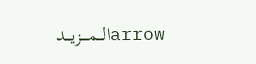arrowالـــمــــزيـــد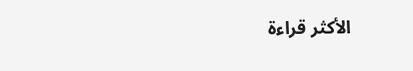الأكثر قراءة